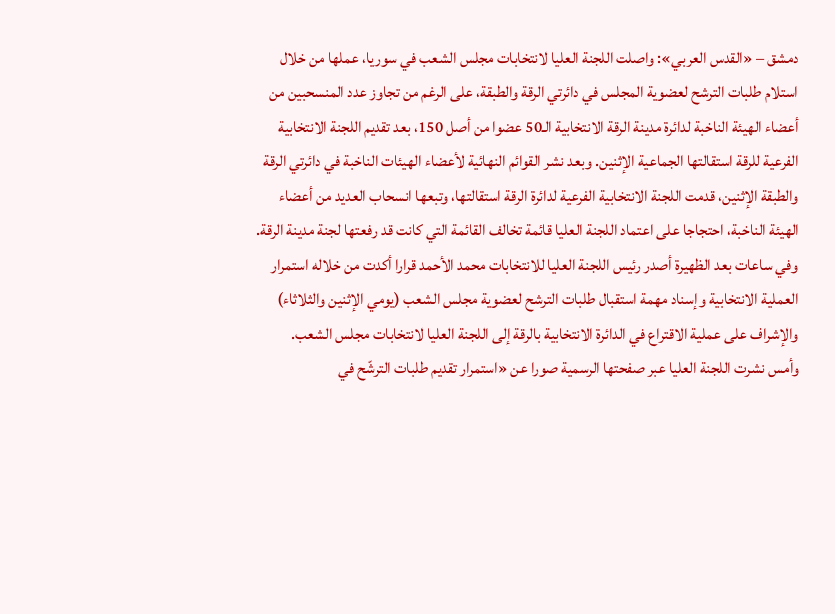دمشق – «القدس العربي»: واصلت اللجنة العليا لانتخابات مجلس الشعب في سوريا، عملها من خلال استلام طلبات الترشح لعضوية المجلس في دائرتي الرقة والطبقة، على الرغم من تجاوز عدد المنسحبين من أعضاء الهيئة الناخبة لدائرة مدينة الرقة الانتخابية الـ50 عضوا من أصل 150، بعد تقديم اللجنة الانتخابية الفرعية للرقة استقالتها الجماعية الإثنين. وبعد نشر القوائم النهائية لأعضاء الهيئات الناخبة في دائرتي الرقة والطبقة الإثنين، قدمت اللجنة الانتخابية الفرعية لدائرة الرقة استقالتها، وتبعها انسحاب العديد من أعضاء الهيئة الناخبة، احتجاجا على اعتماد اللجنة العليا قائمة تخالف القائمة التي كانت قد رفعتها لجنة مدينة الرقة.
وفي ساعات بعد الظهيرة أصدر رئيس اللجنة العليا للانتخابات محمد الأحمد قرارا أكدت من خلاله استمرار العملية الانتخابية وإسناد مهمة استقبال طلبات الترشح لعضوية مجلس الشعب (يومي الإثنين والثلاثاء) والإشراف على عملية الاقتراع في الدائرة الانتخابية بالرقة إلى اللجنة العليا لانتخابات مجلس الشعب.
وأمس نشرت اللجنة العليا عبر صفحتها الرسمية صورا عن «استمرار تقديم طلبات الترشّح في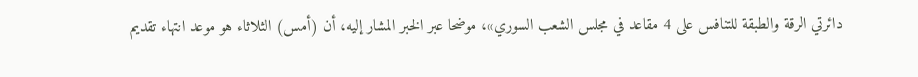دائرتي الرقة والطبقة للتنافس على 4 مقاعد في مجلس الشعب السوري»، موضحا عبر الخبر المشار إليه، أن (أمس) الثلاثاء هو موعد انتهاء تقديم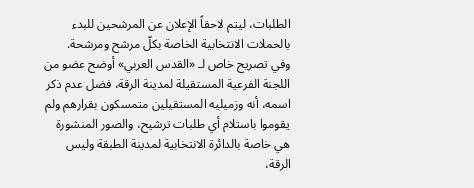الطلبات، ليتم لاحقاً الإعلان عن المرشحين للبدء بالحملات الانتخابية الخاصة بكلّ مرشح ومرشحة.
وفي تصريح خاص لـ «القدس العربي» أوضح عضو من اللجنة الفرعية المستقيلة لمدينة الرقة، فضل عدم ذكر اسمه، أنه وزميليه المستقيلين متمسكون بقرارهم ولم يقوموا باستلام أي طلبات ترشيح، والصور المنشورة هي خاصة بالدائرة الانتخابية لمدينة الطبقة وليس الرقة،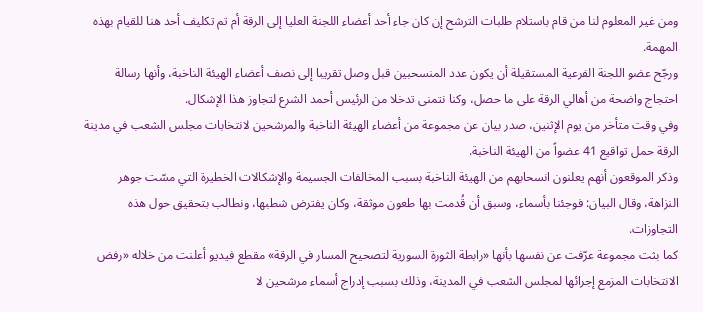ومن غير المعلوم لنا من قام باستلام طلبات الترشح إن كان جاء أحد أعضاء اللجنة العليا إلى الرقة أم تم تكليف أحد هنا للقيام بهذه المهمة.
ورجّح عضو اللجنة الفرعية المستقيلة أن يكون عدد المنسحبين قبل وصل تقريبا إلى نصف أعضاء الهيئة الناخبة، وأنها رسالة احتجاج واضحة من أهالي الرقة على ما حصل، وكنا نتمنى تدخلا من الرئيس أحمد الشرع لتجاوز هذا الإشكال.
وفي وقت متأخر من يوم الإثنين، صدر بيان عن مجموعة من أعضاء الهيئة الناخبة والمرشحين لانتخابات مجلس الشعب في مدينة الرقة حمل تواقيع 41 عضواً من الهيئة الناخبة.
وذكر الموقعون أنهم يعلنون انسحابهم من الهيئة الناخبة بسبب المخالفات الجسيمة والإشكالات الخطيرة التي مسّت جوهر النزاهة، وقال البيان: فوجئنا بأسماء، وسبق أن قُدمت بها طعون موثقة، وكان يفترض شطبها، ونطالب بتحقيق حول هذه التجاوزات.
كما بثت مجموعة عرّفت عن نفسها بأنها «رابطة الثورة السورية لتصحيح المسار في الرقة» مقطع فيديو أعلنت من خلاله «رفض الانتخابات المزمع إجرائها لمجلس الشعب في المدينة، وذلك بسبب إدراج أسماء مرشحين لا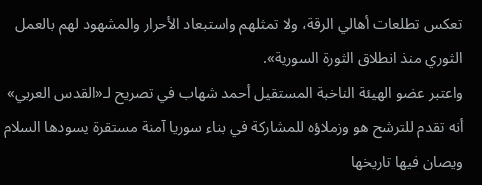تعكس تطلعات أهالي الرقة، ولا تمثلهم واستبعاد الأحرار والمشهود لهم بالعمل الثوري منذ انطلاق الثورة السورية».
واعتبر عضو الهيئة الناخبة المستقيل أحمد شهاب في تصريح لـ«القدس العربي» أنه تقدم للترشح هو وزملاؤه للمشاركة في بناء سوريا آمنة مستقرة يسودها السلام ويصان فيها تاريخها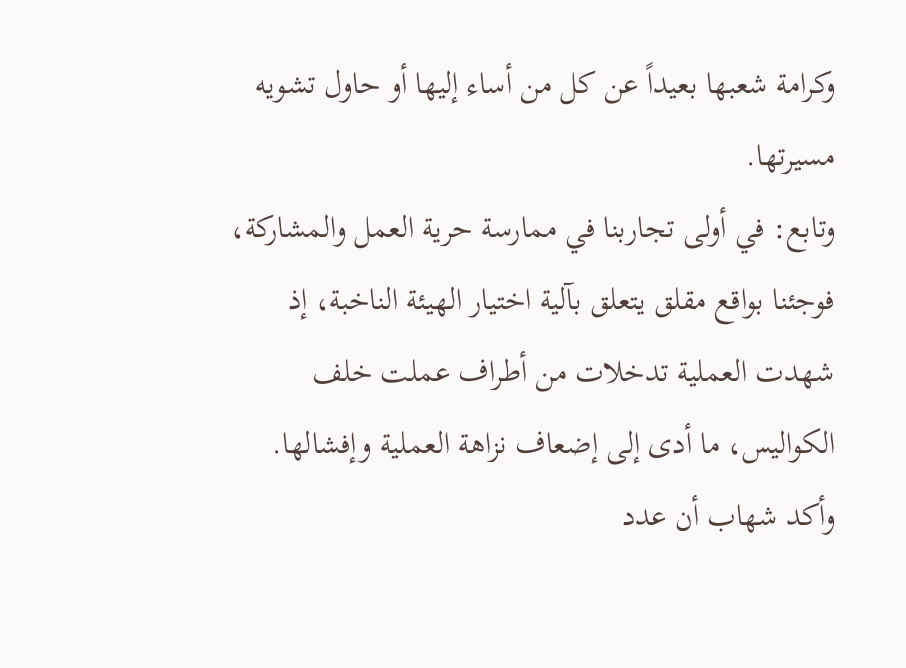وكرامة شعبها بعيداً عن كل من أساء إليها أو حاول تشويه مسيرتها.
وتابع: في أولى تجاربنا في ممارسة حرية العمل والمشاركة، فوجئنا بواقع مقلق يتعلق بآلية اختيار الهيئة الناخبة، إذ شهدت العملية تدخلات من أطراف عملت خلف الكواليس، ما أدى إلى إضعاف نزاهة العملية وإفشالها.
وأكد شهاب أن عدد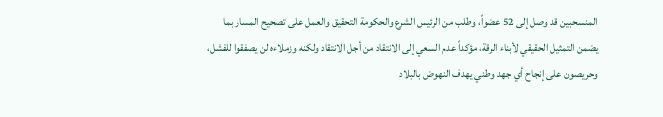المنسحبين قد وصل إلى 52 عضواً، وطلب من الرئيس الشرع والحكومة التحقيق والعمل على تصحيح المسار بما يضمن التمثيل الحقيقي لأبناء الرقة، مؤكداً عدم السعي إلى الانتقاد من أجل الانتقاد ولكنه وزملاءه لن يصفقوا للفشل، وحريصون على إنجاح أي جهد وطني يهدف النهوض بالبلاد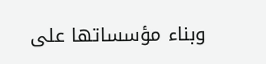وبناء مؤسساتها على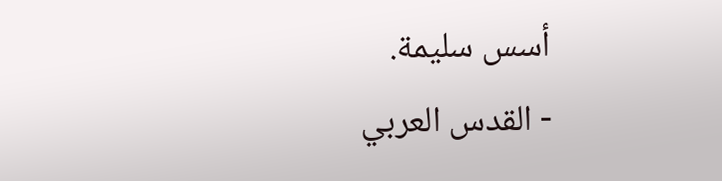أسس سليمة.
- القدس العربي